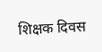शिक्षक दिवस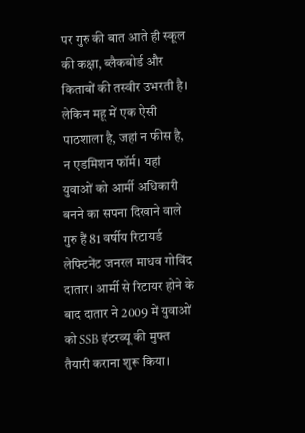पर गुरु की बात आते ही स्कूल की कक्षा, ब्लैकबोर्ड और किताबों की तस्वीर उभरती है। लेकिन महू में एक ऐसी पाठशाला है, जहां न फीस है, न एडमिशन फॉर्म। यहां युवाओं को आर्मी अधिकारी बनने का सपना दिखाने वाले गुरु हैं 81 वर्षीय रिटायर्ड लेफ्टिनेंट जनरल माधव गोविंद दातार। आर्मी से रिटायर होने के बाद दातार ने 2009 में युवाओं को SSB इंटरव्यू की मुफ्त तैयारी कराना शुरू किया।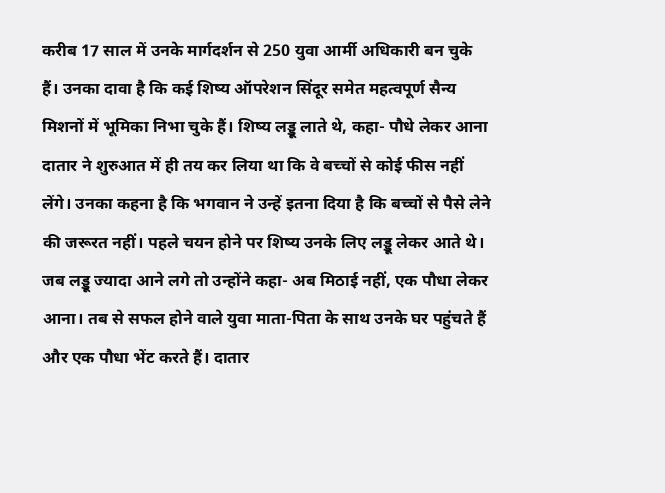करीब 17 साल में उनके मार्गदर्शन से 250 युवा आर्मी अधिकारी बन चुके हैं। उनका दावा है कि कई शिष्य ऑपरेशन सिंदूर समेत महत्वपूर्ण सैन्य मिशनों में भूमिका निभा चुके हैं। शिष्य लड्डू लाते थे, कहा- पौधे लेकर आना दातार ने शुरुआत में ही तय कर लिया था कि वे बच्चों से कोई फीस नहीं लेंगे। उनका कहना है कि भगवान ने उन्हें इतना दिया है कि बच्चों से पैसे लेने की जरूरत नहीं। पहले चयन होने पर शिष्य उनके लिए लड्डू लेकर आते थे। जब लड्डू ज्यादा आने लगे तो उन्होंने कहा- अब मिठाई नहीं, एक पौधा लेकर आना। तब से सफल होने वाले युवा माता-पिता के साथ उनके घर पहुंचते हैं और एक पौधा भेंट करते हैं। दातार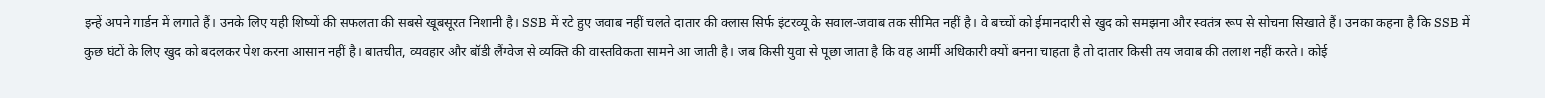इन्हें अपने गार्डन में लगाते हैं। उनके लिए यही शिष्यों की सफलता की सबसे खूबसूरत निशानी है। SSB में रटे हुए जवाब नहीं चलते दातार की क्लास सिर्फ इंटरव्यू के सवाल-जवाब तक सीमित नहीं है। वे बच्चों को ईमानदारी से खुद को समझना और स्वतंत्र रूप से सोचना सिखाते हैं। उनका कहना है कि SSB में कुछ घंटों के लिए खुद को बदलकर पेश करना आसान नहीं है। बातचीत, व्यवहार और बॉडी लैंग्वेज से व्यक्ति की वास्तविकता सामने आ जाती है। जब किसी युवा से पूछा जाता है कि वह आर्मी अधिकारी क्यों बनना चाहता है तो दातार किसी तय जवाब की तलाश नहीं करते। कोई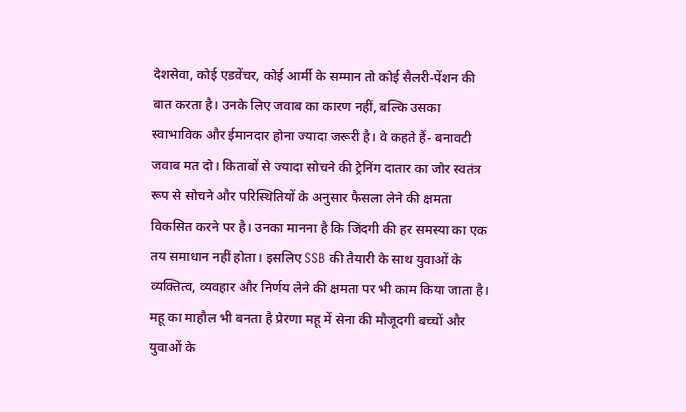देशसेवा, कोई एडवेंचर, कोई आर्मी के सम्मान तो कोई सैलरी-पेंशन की बात करता है। उनके लिए जवाब का कारण नहीं, बल्कि उसका स्वाभाविक और ईमानदार होना ज्यादा जरूरी है। वे कहते हैं- बनावटी जवाब मत दो। किताबों से ज्यादा सोचने की ट्रेनिंग दातार का जोर स्वतंत्र रूप से सोचने और परिस्थितियों के अनुसार फैसला लेने की क्षमता विकसित करने पर है। उनका मानना है कि जिंदगी की हर समस्या का एक तय समाधान नहीं होता। इसलिए SSB की तैयारी के साथ युवाओं के व्यक्तित्व, व्यवहार और निर्णय लेने की क्षमता पर भी काम किया जाता है। महू का माहौल भी बनता है प्रेरणा महू में सेना की मौजूदगी बच्चों और युवाओं के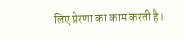लिए प्रेरणा का काम करती है।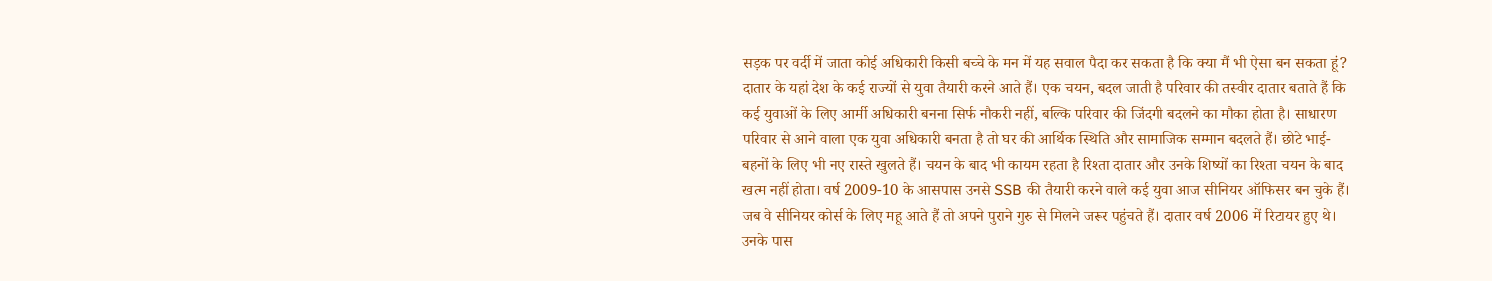सड़क पर वर्दी में जाता कोई अधिकारी किसी बच्चे के मन में यह सवाल पैदा कर सकता है कि क्या मैं भी ऐसा बन सकता हूं? दातार के यहां देश के कई राज्यों से युवा तैयारी करने आते हैं। एक चयन, बदल जाती है परिवार की तस्वीर दातार बताते हैं कि कई युवाओं के लिए आर्मी अधिकारी बनना सिर्फ नौकरी नहीं, बल्कि परिवार की जिंदगी बदलने का मौका होता है। साधारण परिवार से आने वाला एक युवा अधिकारी बनता है तो घर की आर्थिक स्थिति और सामाजिक सम्मान बदलते हैं। छोटे भाई-बहनों के लिए भी नए रास्ते खुलते हैं। चयन के बाद भी कायम रहता है रिश्ता दातार और उनके शिष्यों का रिश्ता चयन के बाद खत्म नहीं होता। वर्ष 2009-10 के आसपास उनसे SSB की तैयारी करने वाले कई युवा आज सीनियर ऑफिसर बन चुके हैं। जब वे सीनियर कोर्स के लिए महू आते हैं तो अपने पुराने गुरु से मिलने जरूर पहुंचते हैं। दातार वर्ष 2006 में रिटायर हुए थे। उनके पास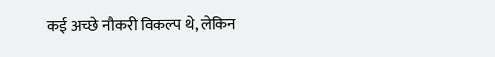कई अच्छे नौकरी विकल्प थे, लेकिन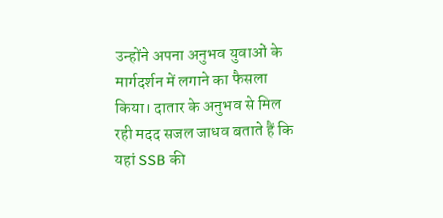उन्होंने अपना अनुभव युवाओं के मार्गदर्शन में लगाने का फैसला किया। दातार के अनुभव से मिल रही मदद सजल जाधव बताते हैं कि यहां SSB की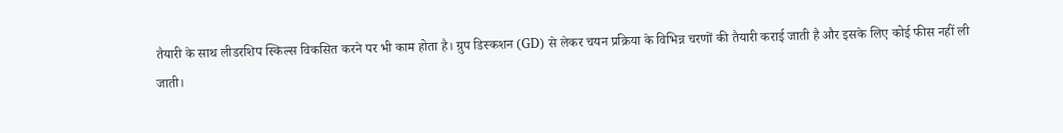तैयारी के साथ लीडरशिप स्किल्स विकसित करने पर भी काम होता है। ग्रुप डिस्कशन (GD) से लेकर चयन प्रक्रिया के विभिन्न चरणों की तैयारी कराई जाती है और इसके लिए कोई फीस नहीं ली जाती।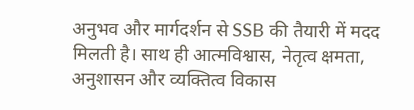अनुभव और मार्गदर्शन से SSB की तैयारी में मदद मिलती है। साथ ही आत्मविश्वास, नेतृत्व क्षमता, अनुशासन और व्यक्तित्व विकास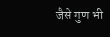जैसे गुण भी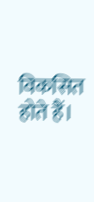विकसित होते हैं।